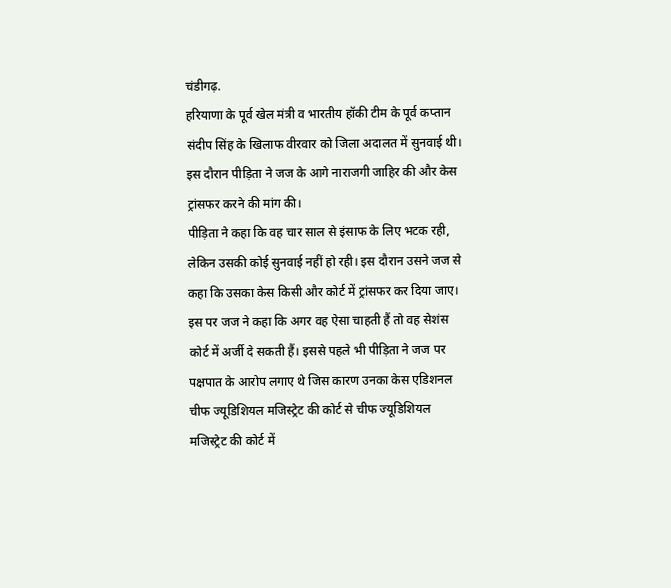चंडीगढ़.
हरियाणा के पूर्व खेल मंत्री व भारतीय हॉकी टीम के पूर्व कप्तान संदीप सिंह के खिलाफ वीरवार को जिला अदालत में सुनवाई थी। इस दौरान पीड़िता ने जज के आगे नाराजगी जाहिर की और केस ट्रांसफर करने की मांग की।
पीड़िता ने कहा कि वह चार साल से इंसाफ के लिए भटक रही, लेकिन उसकी कोई सुनवाई नहीं हो रही। इस दौरान उसने जज से कहा कि उसका केस किसी और कोर्ट में ट्रांसफर कर दिया जाए। इस पर जज ने कहा कि अगर वह ऐसा चाहती हैं तो वह सेशंस कोर्ट में अर्जी दे सकती हैं। इससे पहले भी पीड़िता ने जज पर पक्षपात के आरोप लगाए थे जिस कारण उनका केस एडिशनल चीफ ज्यूडिशियल मजिस्ट्रेट की कोर्ट से चीफ ज्यूडिशियल मजिस्ट्रेट की कोर्ट में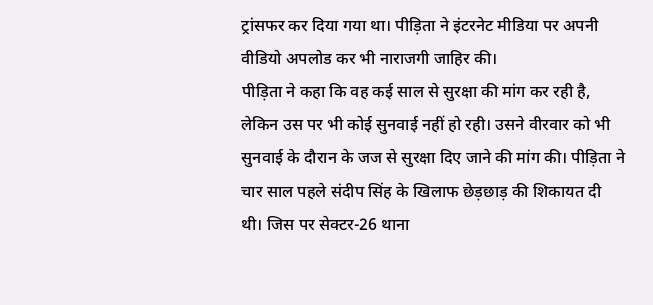ट्रांसफर कर दिया गया था। पीड़िता ने इंटरनेट मीडिया पर अपनी वीडियो अपलोड कर भी नाराजगी जाहिर की।
पीड़िता ने कहा कि वह कई साल से सुरक्षा की मांग कर रही है, लेकिन उस पर भी कोई सुनवाई नहीं हो रही। उसने वीरवार को भी सुनवाई के दौरान के जज से सुरक्षा दिए जाने की मांग की। पीड़िता ने चार साल पहले संदीप सिंह के खिलाफ छेड़छाड़ की शिकायत दी थी। जिस पर सेक्टर-26 थाना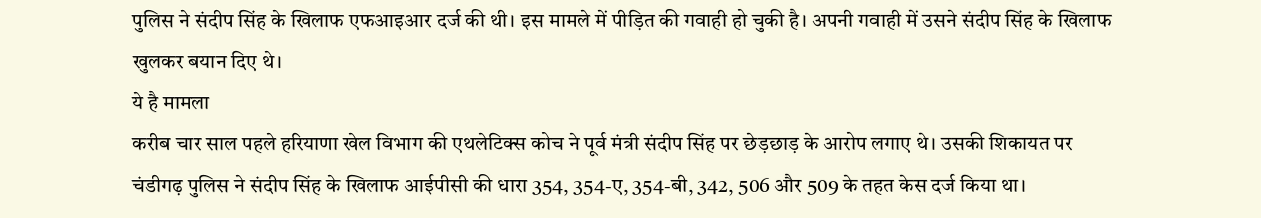पुलिस ने संदीप सिंह के खिलाफ एफआइआर दर्ज की थी। इस मामले में पीड़ित की गवाही हो चुकी है। अपनी गवाही में उसने संदीप सिंह के खिलाफ खुलकर बयान दिए थे।
ये है मामला
करीब चार साल पहले हरियाणा खेल विभाग की एथलेटिक्स कोच ने पूर्व मंत्री संदीप सिंह पर छेड़छाड़ के आरोप लगाए थे। उसकी शिकायत पर चंडीगढ़ पुलिस ने संदीप सिंह के खिलाफ आईपीसी की धारा 354, 354-ए, 354-बी, 342, 506 और 509 के तहत केस दर्ज किया था।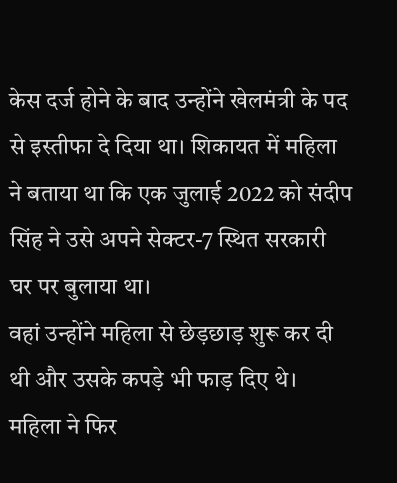केस दर्ज होने के बाद उन्होंने खेलमंत्री के पद से इस्तीफा दे दिया था। शिकायत में महिला ने बताया था कि एक जुलाई 2022 को संदीप सिंह ने उसे अपने सेक्टर-7 स्थित सरकारी घर पर बुलाया था।
वहां उन्होंने महिला से छेड़छाड़ शुरू कर दी थी और उसके कपड़े भी फाड़ दिए थे। महिला ने फिर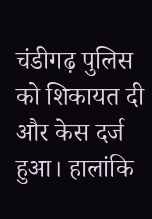चंडीगढ़ पुलिस को शिकायत दी और केस दर्ज हुआ। हालांकि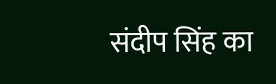संदीप सिंह का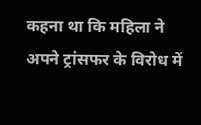कहना था कि महिला ने अपने ट्रांसफर के विरोध में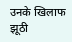उनके खिलाफ झूठी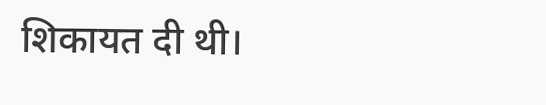शिकायत दी थी।